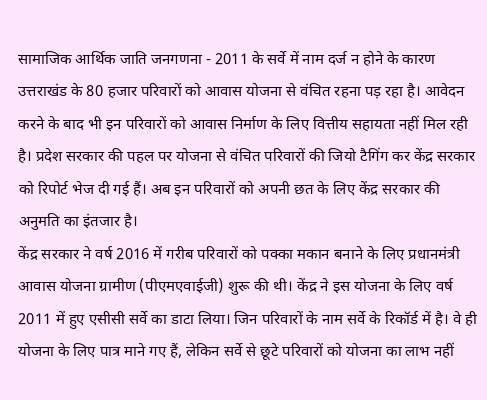सामाजिक आर्थिक जाति जनगणना - 2011 के सर्वे में नाम दर्ज न होने के कारण उत्तराखंड के 80 हजार परिवारों को आवास योजना से वंचित रहना पड़ रहा है। आवेदन करने के बाद भी इन परिवारों को आवास निर्माण के लिए वित्तीय सहायता नहीं मिल रही है। प्रदेश सरकार की पहल पर योजना से वंचित परिवारों की जियो टैगिंग कर केंद्र सरकार को रिपोर्ट भेज दी गई हैं। अब इन परिवारों को अपनी छत के लिए केंद्र सरकार की अनुमति का इंतजार है।
केंद्र सरकार ने वर्ष 2016 में गरीब परिवारों को पक्का मकान बनाने के लिए प्रधानमंत्री आवास योजना ग्रामीण (पीएमएवाईजी) शुरू की थी। केंद्र ने इस योजना के लिए वर्ष 2011 में हुए एसीसी सर्वे का डाटा लिया। जिन परिवारों के नाम सर्वे के रिकॉर्ड में है। वे ही योजना के लिए पात्र माने गए हैं, लेकिन सर्वे से छूटे परिवारों को योजना का लाभ नहीं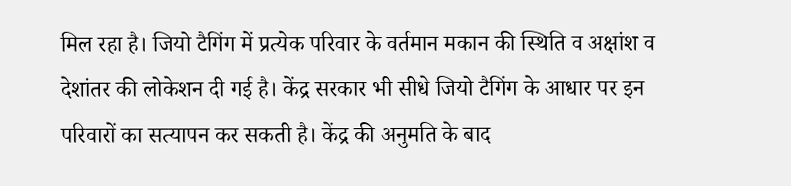मिल रहा है। जियो टैगिंग में प्रत्येक परिवार के वर्तमान मकान की स्थिति व अक्षांश व देशांतर की लोकेशन दी गई है। केंद्र सरकार भी सीधे जियो टैगिंग के आधार पर इन परिवारों का सत्यापन कर सकती है। केंद्र की अनुमति के बाद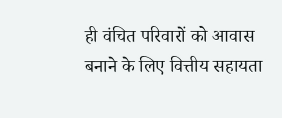ही वंचित परिवारों को आवास बनाने के लिए वित्तीय सहायता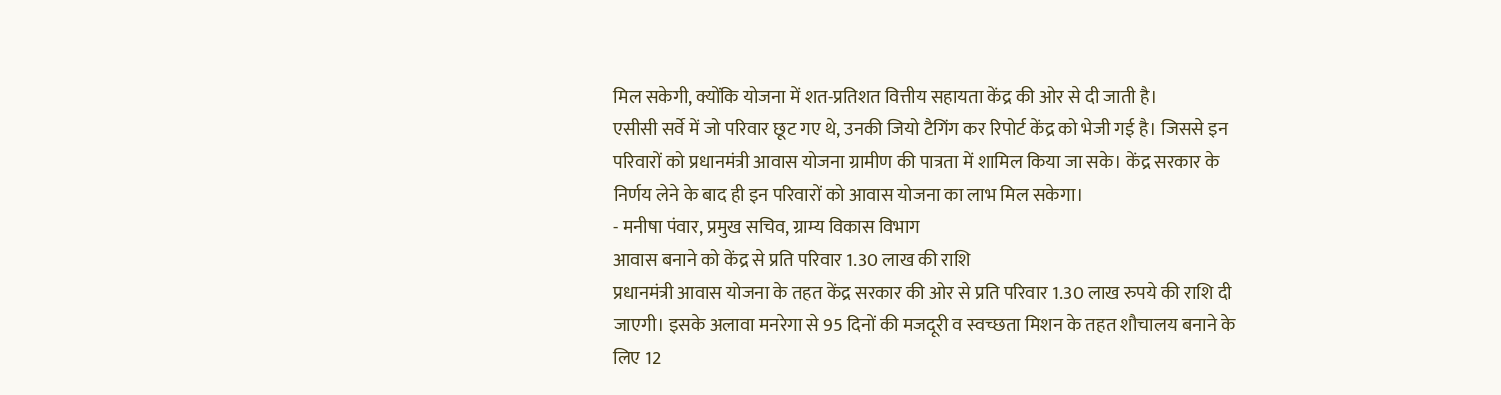मिल सकेगी, क्योंकि योजना में शत-प्रतिशत वित्तीय सहायता केंद्र की ओर से दी जाती है।
एसीसी सर्वे में जो परिवार छूट गए थे, उनकी जियो टैगिंग कर रिपोर्ट केंद्र को भेजी गई है। जिससे इन परिवारों को प्रधानमंत्री आवास योजना ग्रामीण की पात्रता में शामिल किया जा सके। केंद्र सरकार के निर्णय लेने के बाद ही इन परिवारों को आवास योजना का लाभ मिल सकेगा।
- मनीषा पंवार, प्रमुख सचिव, ग्राम्य विकास विभाग
आवास बनाने को केंद्र से प्रति परिवार 1.30 लाख की राशि
प्रधानमंत्री आवास योजना के तहत केंद्र सरकार की ओर से प्रति परिवार 1.30 लाख रुपये की राशि दी जाएगी। इसके अलावा मनरेगा से 95 दिनों की मजदूरी व स्वच्छता मिशन के तहत शौचालय बनाने के लिए 12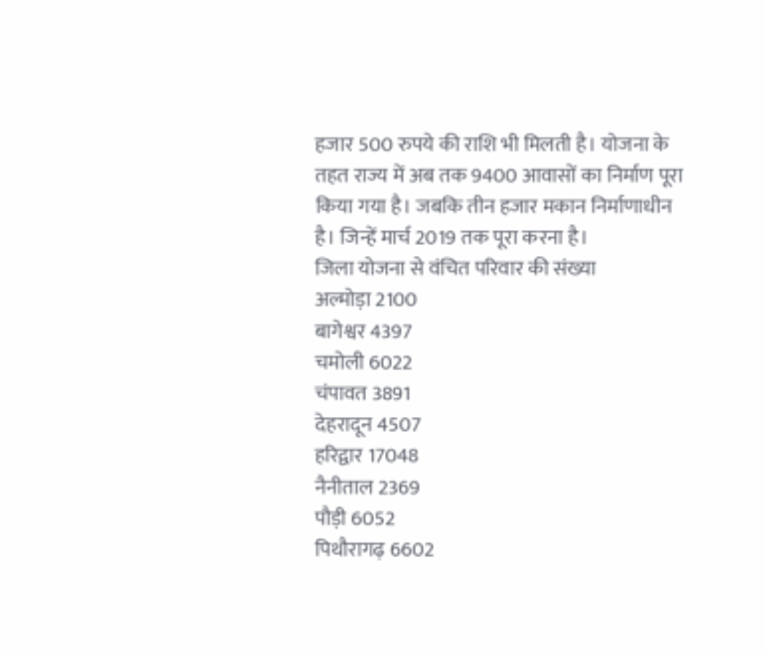हजार 500 रुपये की राशि भी मिलती है। योजना के तहत राज्य में अब तक 9400 आवासों का निर्माण पूरा किया गया है। जबकि तीन हजार मकान निर्माणाधीन है। जिन्हें मार्च 2019 तक पूरा करना है।
जिला योजना से वंचित परिवार की संख्या
अल्मोड़ा 2100
बागेश्वर 4397
चमोली 6022
चंपावत 3891
देहरादून 4507
हरिद्वार 17048
नैनीताल 2369
पौड़ी 6052
पिथौरागढ़ 6602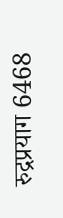रुद्रप्रयाग 6468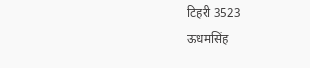टिहरी 3523
ऊधमसिंह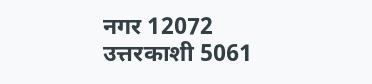नगर 12072
उत्तरकाशी 5061